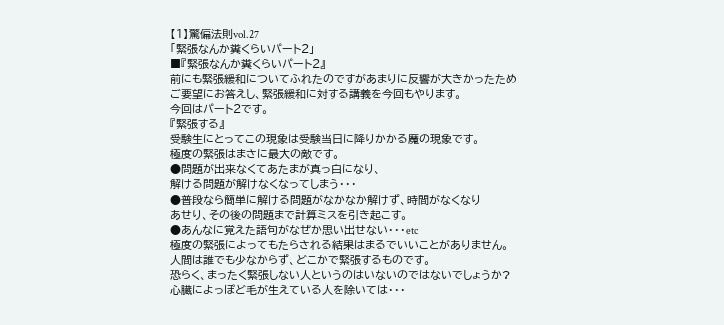【1】驚偏法則vol.27
「緊張なんか糞くらいパート2」
■『緊張なんか糞くらいパート2』
前にも緊張緩和についてふれたのですがあまりに反響が大きかったため
ご要望にお答えし、緊張緩和に対する講義を今回もやります。
今回はパート2です。
『緊張する』
受験生にとってこの現象は受験当日に降りかかる魔の現象です。
極度の緊張はまさに最大の敵です。
●問題が出来なくてあたまが真っ白になり、
解ける問題が解けなくなってしまう・・・
●普段なら簡単に解ける問題がなかなか解けず、時間がなくなり
あせり、その後の問題まで計算ミスを引き起こす。
●あんなに覚えた語句がなぜか思い出せない・・・etc
極度の緊張によってもたらされる結果はまるでいいことがありません。
人間は誰でも少なからず、どこかで緊張するものです。
恐らく、まったく緊張しない人というのはいないのではないでしょうか?
心臓によっぽど毛が生えている人を除いては・・・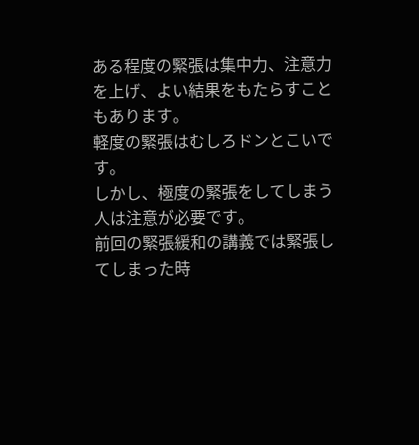ある程度の緊張は集中力、注意力を上げ、よい結果をもたらすこともあります。
軽度の緊張はむしろドンとこいです。
しかし、極度の緊張をしてしまう人は注意が必要です。
前回の緊張緩和の講義では緊張してしまった時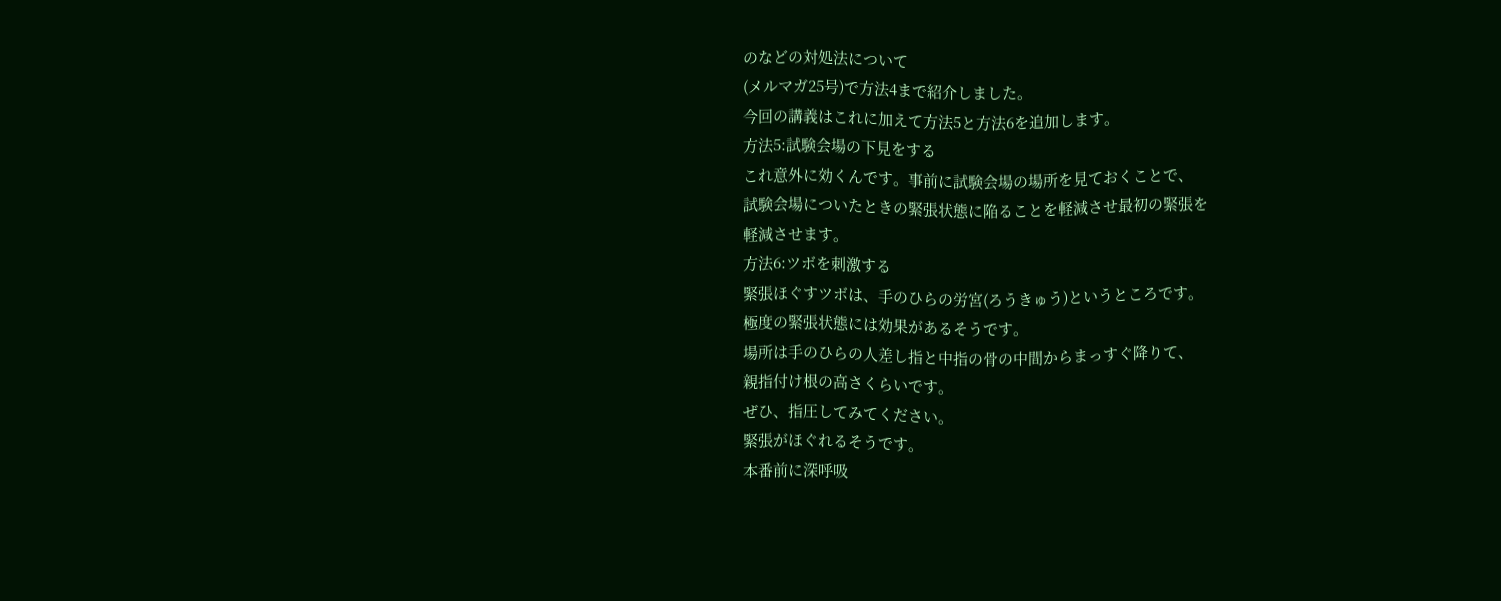のなどの対処法について
(メルマガ25号)で方法4まで紹介しました。
今回の講義はこれに加えて方法5と方法6を追加します。
方法5:試験会場の下見をする
これ意外に効くんです。事前に試験会場の場所を見ておくことで、
試験会場についたときの緊張状態に陥ることを軽減させ最初の緊張を
軽減させます。
方法6:ツボを刺激する
緊張ほぐすツボは、手のひらの労宮(ろうきゅう)というところです。
極度の緊張状態には効果があるそうです。
場所は手のひらの人差し指と中指の骨の中間からまっすぐ降りて、
親指付け根の高さくらいです。
ぜひ、指圧してみてください。
緊張がほぐれるそうです。
本番前に深呼吸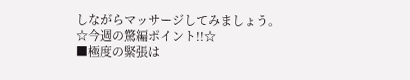しながらマッサージしてみましょう。
☆今週の驚編ポイント!!☆
■極度の緊張は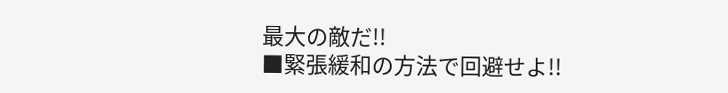最大の敵だ!!
■緊張緩和の方法で回避せよ!!